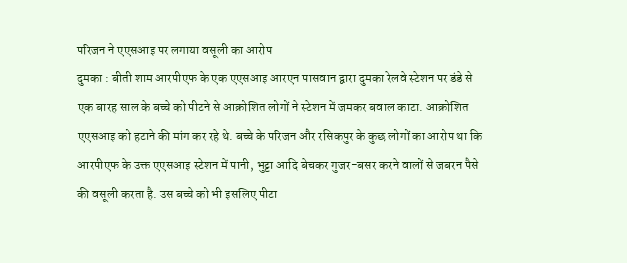परिजन ने एएसआइ पर लगाया वसूली का आरोप
दुमका : बीती शाम आरपीएफ के एक एएसआइ आरएन पासवान द्वारा दुमका रेलवे स्टेशन पर डंडे से एक बारह साल के बच्चे को पीटने से आक्रोशित लोगों ने स्टेशन में जमकर बवाल काटा. आक्रोशित एएसआइ को हटाने की मांग कर रहे थे. बच्चे के परिजन और रसिकपुर के कुछ लोगों का आरोप था कि आरपीएफ के उक्त एएसआइ स्टेशन में पानी, भुट्टा आदि बेचकर गुजर-बसर करने वालों से जबरन पैसे की वसूली करता है. उस बच्चे को भी इसलिए पीटा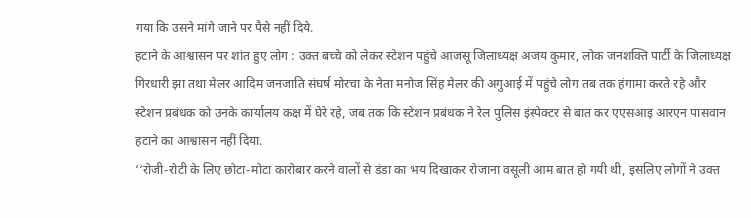गया कि उसने मांगे जाने पर पैसे नहीं दिये.
हटाने के आश्वासन पर शांत हुए लोग : उक्त बच्चे को लेकर स्टेशन पहुंचे आजसू जिलाध्यक्ष अजय कुमार, लोक जनशक्ति पार्टी के जिलाध्यक्ष गिरधारी झा तथा मेलर आदिम जनजाति संघर्ष मोरचा के नेता मनोज सिंह मेलर की अगुआई में पहुंचे लोग तब तक हंगामा करते रहे और स्टेशन प्रबंधक को उनके कार्यालय कक्ष में घेरे रहे, जब तक कि स्टेशन प्रबंधक ने रेल पुलिस इंस्पेक्टर से बात कर एएसआइ आरएन पासवान हटाने का आश्वासन नहीं दिया.
‘‘रोजी-रोटी के लिए छोटा-मोटा कारोबार करने वालों से डंडा का भय दिखाकर रोजाना वसूली आम बात हो गयी थी, इसलिए लोगों ने उक्त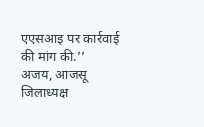एएसआइ पर कार्रवाई की मांग की.’’
अजय, आजसू जिलाध्यक्ष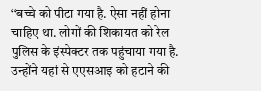‘‘बच्चे को पीटा गया है. ऐसा नहीं होना चाहिए था. लोगों की शिकायत को रेल पुलिस के इंस्पेक्टर तक पहुंचाया गया है. उन्होंने यहां से एएसआइ को हटाने की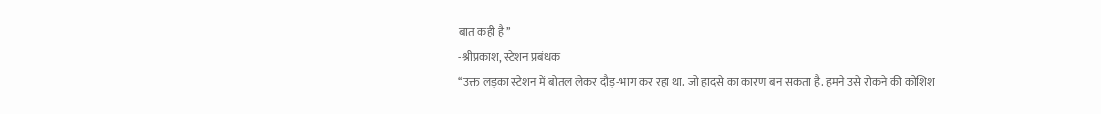बात कही है’’
-श्रीप्रकाश, स्टेशन प्रबंधक
‘‘उक्त लड़का स्टेशन में बोतल लेकर दौड़-भाग कर रहा था. जो हादसे का कारण बन सकता है. हमने उसे रोकने की कोशिश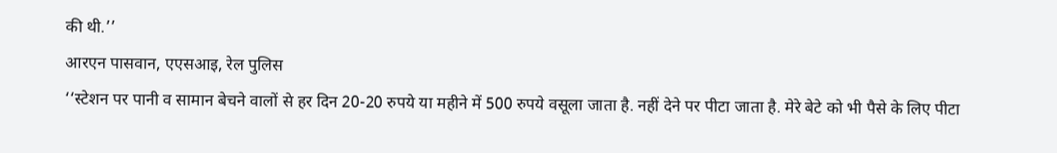की थी.’’
आरएन पासवान, एएसआइ, रेल पुलिस
‘‘स्टेशन पर पानी व सामान बेचने वालों से हर दिन 20-20 रुपये या महीने में 500 रुपये वसूला जाता है. नहीं देने पर पीटा जाता है. मेरे बेटे को भी पैसे के लिए पीटा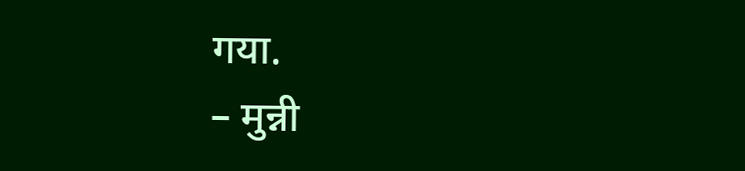गया.
– मुन्नी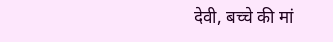देवी, बच्चे की मां